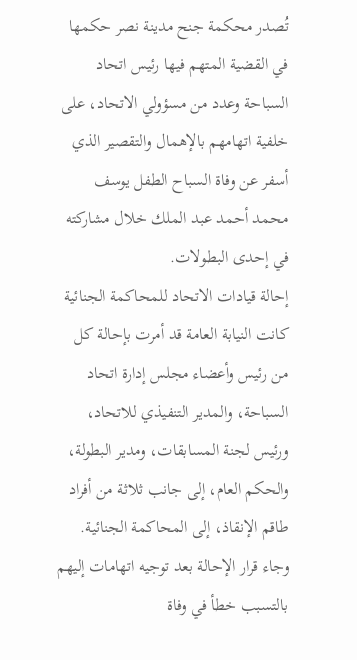تُصدر محكمة جنح مدينة نصر حكمها في القضية المتهم فيها رئيس اتحاد السباحة وعدد من مسؤولي الاتحاد، على خلفية اتهامهم بالإهمال والتقصير الذي أسفر عن وفاة السباح الطفل يوسف محمد أحمد عبد الملك خلال مشاركته في إحدى البطولات.
إحالة قيادات الاتحاد للمحاكمة الجنائية
كانت النيابة العامة قد أمرت بإحالة كل من رئيس وأعضاء مجلس إدارة اتحاد السباحة، والمدير التنفيذي للاتحاد، ورئيس لجنة المسابقات، ومدير البطولة، والحكم العام، إلى جانب ثلاثة من أفراد طاقم الإنقاذ، إلى المحاكمة الجنائية. وجاء قرار الإحالة بعد توجيه اتهامات إليهم بالتسبب خطأ في وفاة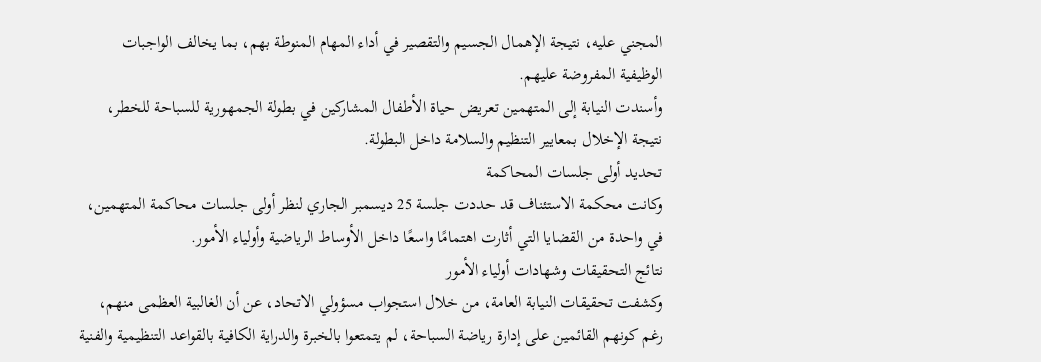المجني عليه، نتيجة الإهمال الجسيم والتقصير في أداء المهام المنوطة بهم، بما يخالف الواجبات الوظيفية المفروضة عليهم.
وأسندت النيابة إلى المتهمين تعريض حياة الأطفال المشاركين في بطولة الجمهورية للسباحة للخطر، نتيجة الإخلال بمعايير التنظيم والسلامة داخل البطولة.
تحديد أولى جلسات المحاكمة
وكانت محكمة الاستئناف قد حددت جلسة 25 ديسمبر الجاري لنظر أولى جلسات محاكمة المتهمين، في واحدة من القضايا التي أثارت اهتمامًا واسعًا داخل الأوساط الرياضية وأولياء الأمور.
نتائج التحقيقات وشهادات أولياء الأمور
وكشفت تحقيقات النيابة العامة، من خلال استجواب مسؤولي الاتحاد، عن أن الغالبية العظمى منهم، رغم كونهم القائمين على إدارة رياضة السباحة، لم يتمتعوا بالخبرة والدراية الكافية بالقواعد التنظيمية والفنية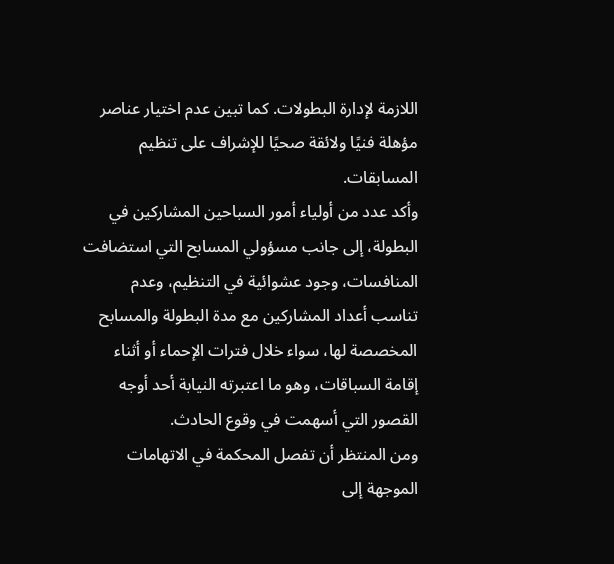اللازمة لإدارة البطولات. كما تبين عدم اختيار عناصر مؤهلة فنيًا ولائقة صحيًا للإشراف على تنظيم المسابقات.
وأكد عدد من أولياء أمور السباحين المشاركين في البطولة، إلى جانب مسؤولي المسابح التي استضافت المنافسات، وجود عشوائية في التنظيم، وعدم تناسب أعداد المشاركين مع مدة البطولة والمسابح المخصصة لها، سواء خلال فترات الإحماء أو أثناء إقامة السباقات، وهو ما اعتبرته النيابة أحد أوجه القصور التي أسهمت في وقوع الحادث.
ومن المنتظر أن تفصل المحكمة في الاتهامات الموجهة إلى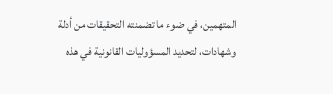المتهمين، في ضوء ما تضمنته التحقيقات من أدلة وشهادات، لتحديد المسؤوليات القانونية في هذه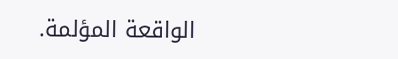الواقعة المؤلمة.